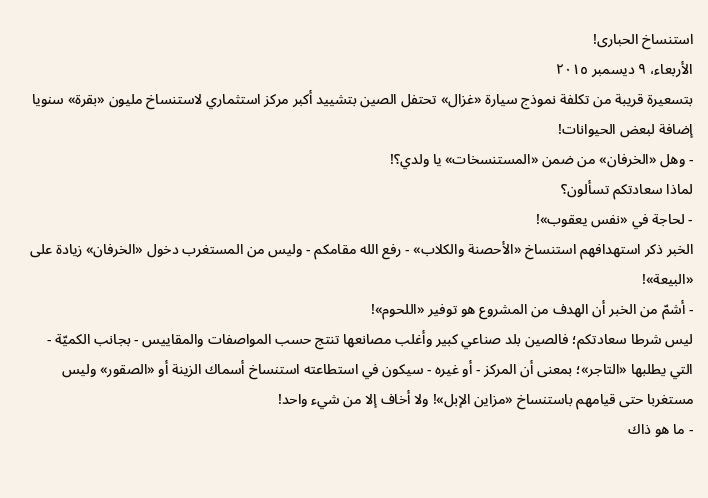استنساخ الحبارى!
الأربعاء، ٩ ديسمبر ٢٠١٥
بتسعيرة قريبة من تكلفة نموذج سيارة «غزال» تحتفل الصين بتشييد أكبر مركز استثماري لاستنساخ مليون «بقرة» سنويا إضافة لبعض الحيوانات!
- وهل «الخرفان» من ضمن «المستنسخات» يا ولدي؟!
لماذا سعادتكم تسألون؟
- لحاجة في «نفس يعقوب»!
الخبر ذكر استهدافهم استنساخ «الأحصنة والكلاب» - رفع الله مقامكم - وليس من المستغرب دخول «الخرفان» زيادة على «البيعة»!
- أشمّ من الخبر أن الهدف من المشروع هو توفير «اللحوم»!
ليس شرطا سعادتكم؛ فالصين بلد صناعي كبير وأغلب مصانعها تنتج حسب المواصفات والمقاييس - بجانب الكميّة - التي يطلبها «التاجر»؛ بمعنى أن المركز - أو غيره - سيكون في استطاعته استنساخ أسماك الزينة أو «الصقور» وليس مستغربا حتى قيامهم باستنساخ «مزاين الإبل»! ولا أخاف إلا من شيء واحد!
- ما هو ذاك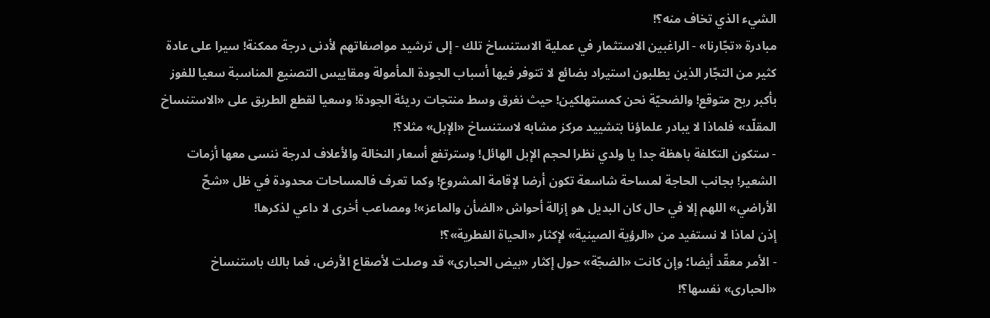الشيء الذي تخاف منه؟!
مبادرة «تجّارنا» - الراغبين الاستثمار في عملية الاستنساخ تلك - إلى ترشيد مواصفاتهم لأدنى درجة ممكنة! سيرا على عادة كثير من التجّار الذين يطلبون استيراد بضائع لا تتوفر فيها أسباب الجودة المأمولة ومقاييس التصنيع المناسبة سعيا للفوز بأكبر ربح متوقع! والضحيّة نحن كمستهلكين! حيث نغرق وسط منتجات رديئة الجودة! وسعيا لقطع الطريق على «الاستنساخ المقلّد» فلماذا لا يبادر علماؤنا بتشييد مركز مشابه لاستنساخ «الإبل» مثلا؟!
- ستكون التكلفة باهظة جدا يا ولدي نظرا لحجم الإبل الهائل! وسترتفع أسعار النخالة والأعلاف لدرجة ننسى معها أزمات الشعير! بجانب الحاجة لمساحة شاسعة تكون أرضا لإقامة المشروع! وكما تعرف فالمساحات محدودة في ظل «شحّ الأراضي» اللهم إلا في حال كان البديل هو إزالة أحواش «الضأن والماعز»! ومصاعب أخرى لا داعي لذكرها!
إذن لماذا لا نستفيد من «الرؤية الصينية» لإكثار «الحياة الفطرية»؟!
- الأمر معقّد أيضا؛ وإن كانت «الضجّة» حول إكثار «بيض الحبارى» قد وصلت لأصقاع الأرض، فما بالك باستنساخ «الحبارى» نفسها؟!